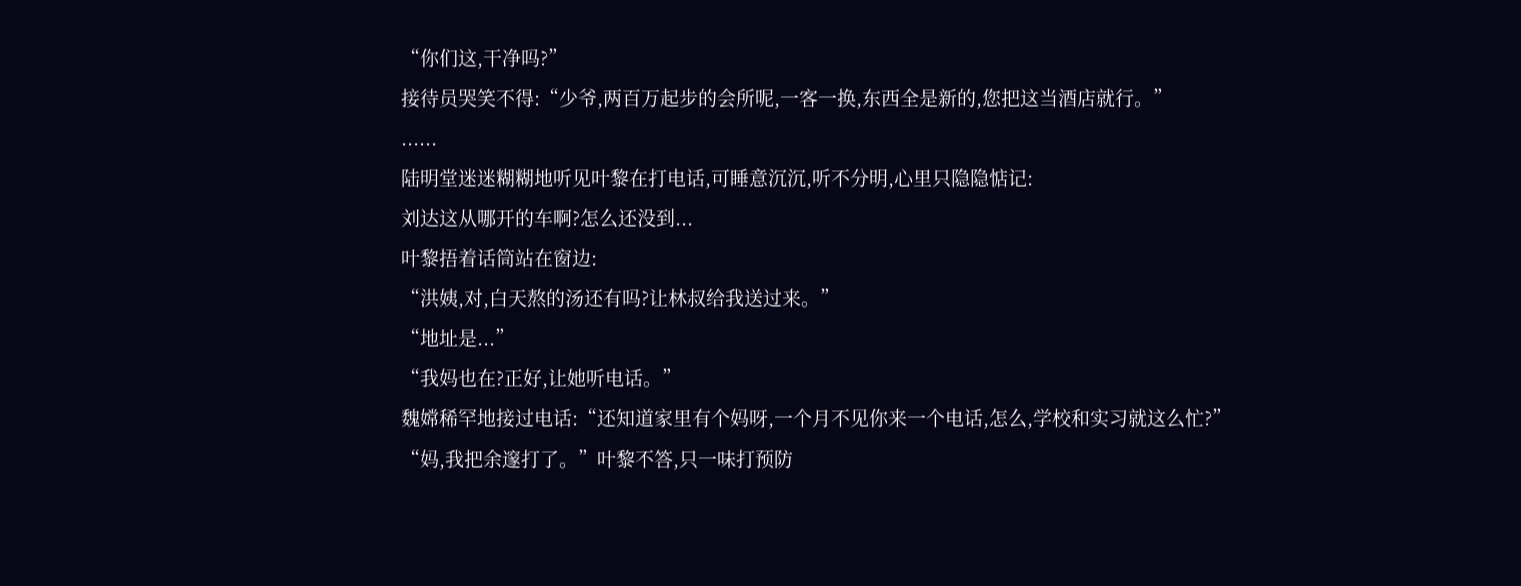“你们这,干净吗?”
接待员哭笑不得:“少爷,两百万起步的会所呢,一客一换,东西全是新的,您把这当酒店就行。”
......
陆明堂迷迷糊糊地听见叶黎在打电话,可睡意沉沉,听不分明,心里只隐隐惦记:
刘达这从哪开的车啊?怎么还没到...
叶黎捂着话筒站在窗边:
“洪姨,对,白天熬的汤还有吗?让林叔给我送过来。”
“地址是...”
“我妈也在?正好,让她听电话。”
魏嫦稀罕地接过电话:“还知道家里有个妈呀,一个月不见你来一个电话,怎么,学校和实习就这么忙?”
“妈,我把余邃打了。”叶黎不答,只一味打预防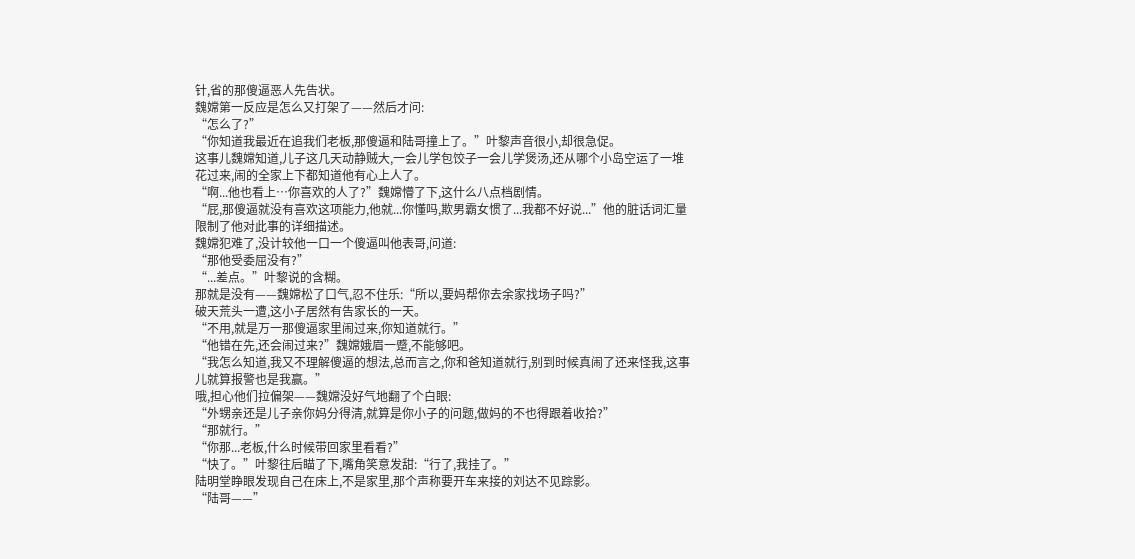针,省的那傻逼恶人先告状。
魏嫦第一反应是怎么又打架了——然后才问:
“怎么了?”
“你知道我最近在追我们老板,那傻逼和陆哥撞上了。”叶黎声音很小,却很急促。
这事儿魏嫦知道,儿子这几天动静贼大,一会儿学包饺子一会儿学煲汤,还从哪个小岛空运了一堆花过来,闹的全家上下都知道他有心上人了。
“啊...他也看上…你喜欢的人了?”魏嫦懵了下,这什么八点档剧情。
“屁,那傻逼就没有喜欢这项能力,他就...你懂吗,欺男霸女惯了...我都不好说...”他的脏话词汇量限制了他对此事的详细描述。
魏嫦犯难了,没计较他一口一个傻逼叫他表哥,问道:
“那他受委屈没有?”
“...差点。”叶黎说的含糊。
那就是没有——魏嫦松了口气,忍不住乐:“所以,要妈帮你去余家找场子吗?”
破天荒头一遭,这小子居然有告家长的一天。
“不用,就是万一那傻逼家里闹过来,你知道就行。”
“他错在先,还会闹过来?”魏嫦娥眉一蹙,不能够吧。
“我怎么知道,我又不理解傻逼的想法,总而言之,你和爸知道就行,别到时候真闹了还来怪我,这事儿就算报警也是我赢。”
哦,担心他们拉偏架——魏嫦没好气地翻了个白眼:
“外甥亲还是儿子亲你妈分得清,就算是你小子的问题,做妈的不也得跟着收拾?”
“那就行。”
“你那...老板,什么时候带回家里看看?”
“快了。”叶黎往后瞄了下,嘴角笑意发甜:“行了,我挂了。”
陆明堂睁眼发现自己在床上,不是家里,那个声称要开车来接的刘达不见踪影。
“陆哥——”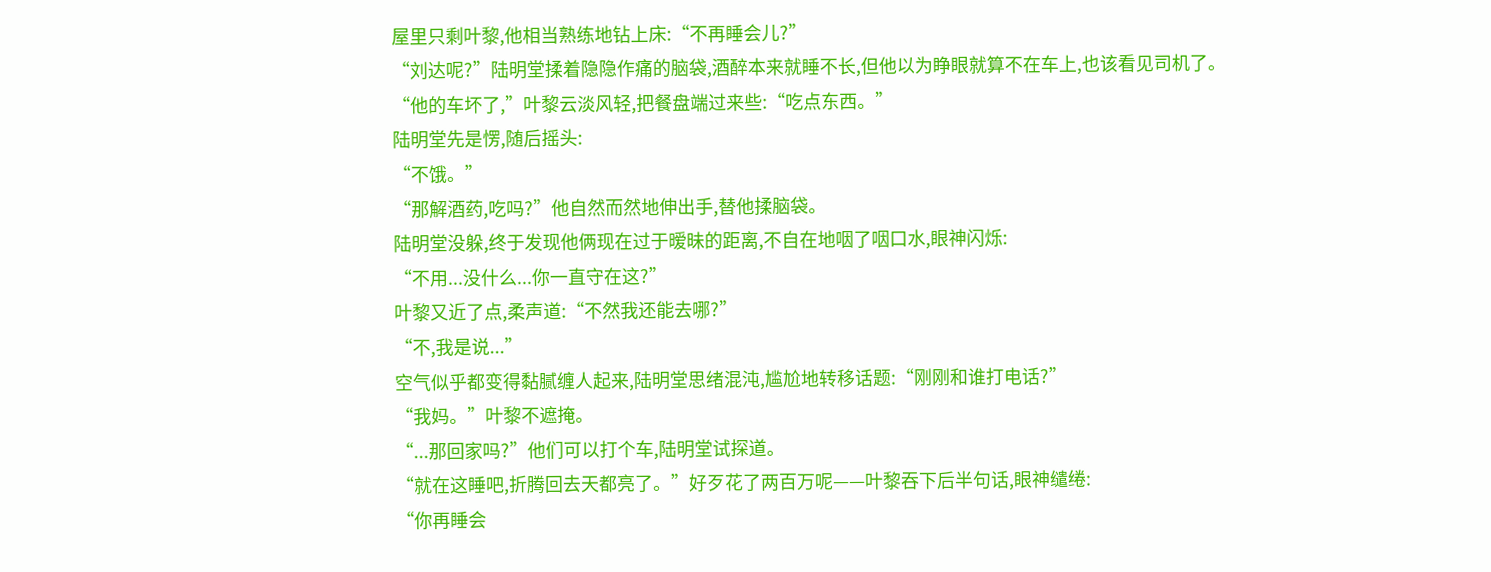屋里只剩叶黎,他相当熟练地钻上床:“不再睡会儿?”
“刘达呢?”陆明堂揉着隐隐作痛的脑袋,酒醉本来就睡不长,但他以为睁眼就算不在车上,也该看见司机了。
“他的车坏了,”叶黎云淡风轻,把餐盘端过来些:“吃点东西。”
陆明堂先是愣,随后摇头:
“不饿。”
“那解酒药,吃吗?”他自然而然地伸出手,替他揉脑袋。
陆明堂没躲,终于发现他俩现在过于暧昧的距离,不自在地咽了咽口水,眼神闪烁:
“不用...没什么...你一直守在这?”
叶黎又近了点,柔声道:“不然我还能去哪?”
“不,我是说...”
空气似乎都变得黏腻缠人起来,陆明堂思绪混沌,尴尬地转移话题:“刚刚和谁打电话?”
“我妈。”叶黎不遮掩。
“...那回家吗?”他们可以打个车,陆明堂试探道。
“就在这睡吧,折腾回去天都亮了。”好歹花了两百万呢——叶黎吞下后半句话,眼神缱绻:
“你再睡会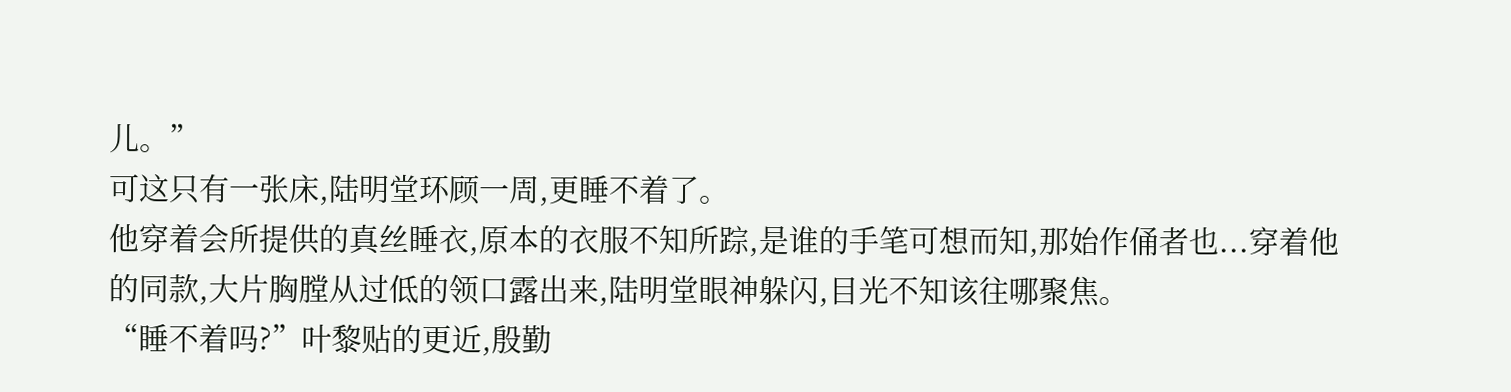儿。”
可这只有一张床,陆明堂环顾一周,更睡不着了。
他穿着会所提供的真丝睡衣,原本的衣服不知所踪,是谁的手笔可想而知,那始作俑者也...穿着他的同款,大片胸膛从过低的领口露出来,陆明堂眼神躲闪,目光不知该往哪聚焦。
“睡不着吗?”叶黎贴的更近,殷勤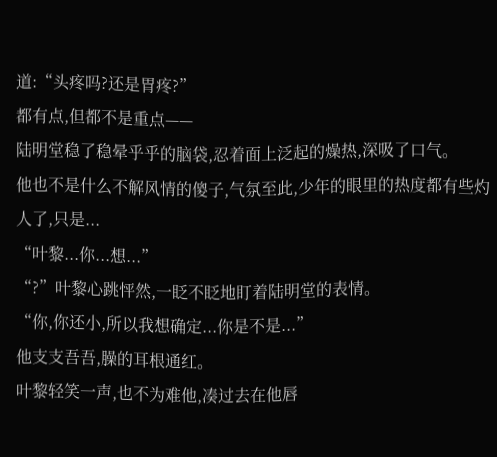道:“头疼吗?还是胃疼?”
都有点,但都不是重点——
陆明堂稳了稳晕乎乎的脑袋,忍着面上泛起的燥热,深吸了口气。
他也不是什么不解风情的傻子,气氛至此,少年的眼里的热度都有些灼人了,只是...
“叶黎...你...想...”
“?”叶黎心跳怦然,一眨不眨地盯着陆明堂的表情。
“你,你还小,所以我想确定...你是不是...”
他支支吾吾,臊的耳根通红。
叶黎轻笑一声,也不为难他,凑过去在他唇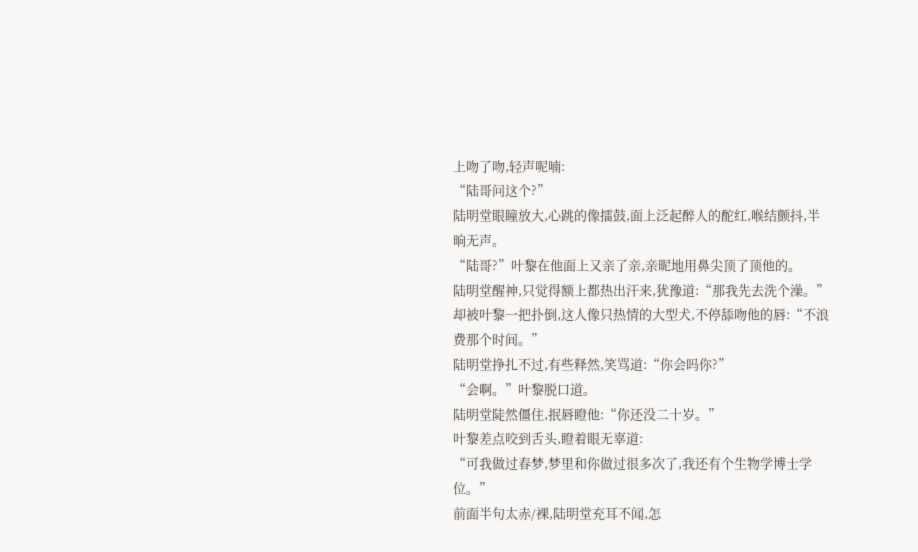上吻了吻,轻声呢喃:
“陆哥问这个?”
陆明堂眼瞳放大,心跳的像擂鼓,面上泛起醉人的酡红,喉结颤抖,半晌无声。
“陆哥?”叶黎在他面上又亲了亲,亲昵地用鼻尖顶了顶他的。
陆明堂醒神,只觉得额上都热出汗来,犹豫道:“那我先去洗个澡。”
却被叶黎一把扑倒,这人像只热情的大型犬,不停舔吻他的唇:“不浪费那个时间。”
陆明堂挣扎不过,有些释然,笑骂道:“你会吗你?”
“会啊。”叶黎脱口道。
陆明堂陡然僵住,抿唇瞪他:“你还没二十岁。”
叶黎差点咬到舌头,瞪着眼无辜道:
“可我做过春梦,梦里和你做过很多次了,我还有个生物学博士学位。”
前面半句太赤/裸,陆明堂充耳不闻,怎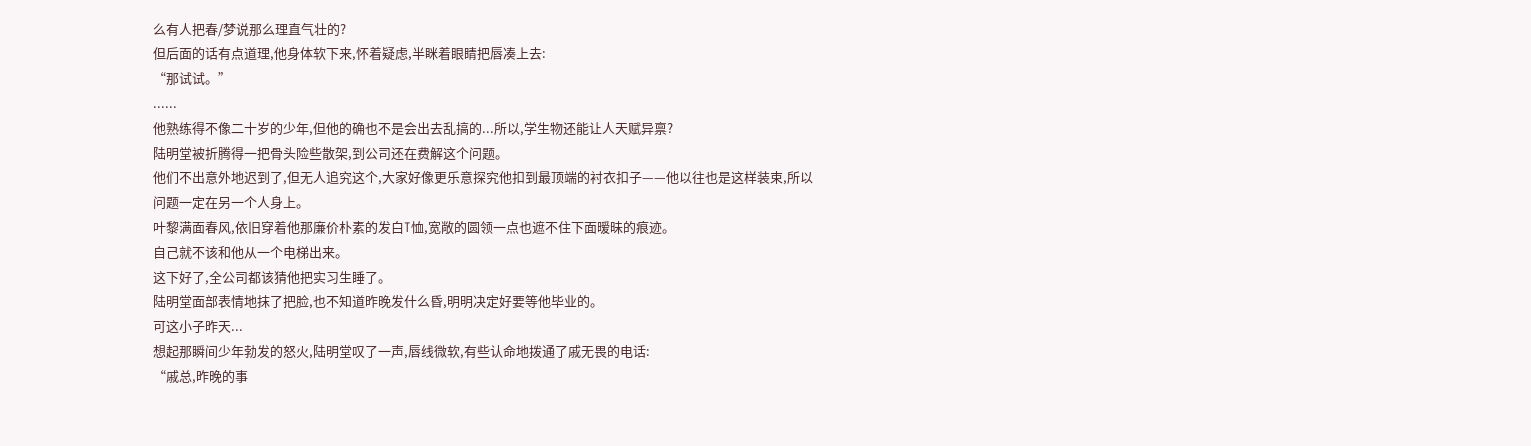么有人把春/梦说那么理直气壮的?
但后面的话有点道理,他身体软下来,怀着疑虑,半眯着眼睛把唇凑上去:
“那试试。”
......
他熟练得不像二十岁的少年,但他的确也不是会出去乱搞的...所以,学生物还能让人天赋异禀?
陆明堂被折腾得一把骨头险些散架,到公司还在费解这个问题。
他们不出意外地迟到了,但无人追究这个,大家好像更乐意探究他扣到最顶端的衬衣扣子——他以往也是这样装束,所以问题一定在另一个人身上。
叶黎满面春风,依旧穿着他那廉价朴素的发白T恤,宽敞的圆领一点也遮不住下面暧昧的痕迹。
自己就不该和他从一个电梯出来。
这下好了,全公司都该猜他把实习生睡了。
陆明堂面部表情地抹了把脸,也不知道昨晚发什么昏,明明决定好要等他毕业的。
可这小子昨天...
想起那瞬间少年勃发的怒火,陆明堂叹了一声,唇线微软,有些认命地拨通了戚无畏的电话:
“戚总,昨晚的事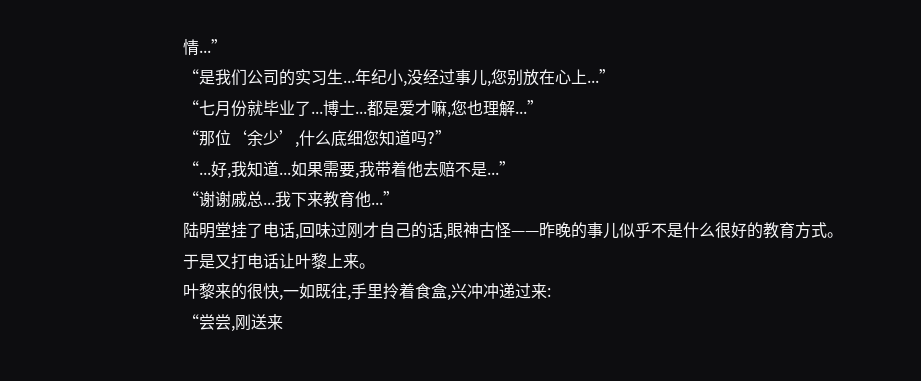情...”
“是我们公司的实习生...年纪小,没经过事儿,您别放在心上...”
“七月份就毕业了...博士...都是爱才嘛,您也理解...”
“那位‘余少’,什么底细您知道吗?”
“...好,我知道...如果需要,我带着他去赔不是...”
“谢谢戚总...我下来教育他...”
陆明堂挂了电话,回味过刚才自己的话,眼神古怪——昨晚的事儿似乎不是什么很好的教育方式。
于是又打电话让叶黎上来。
叶黎来的很快,一如既往,手里拎着食盒,兴冲冲递过来:
“尝尝,刚送来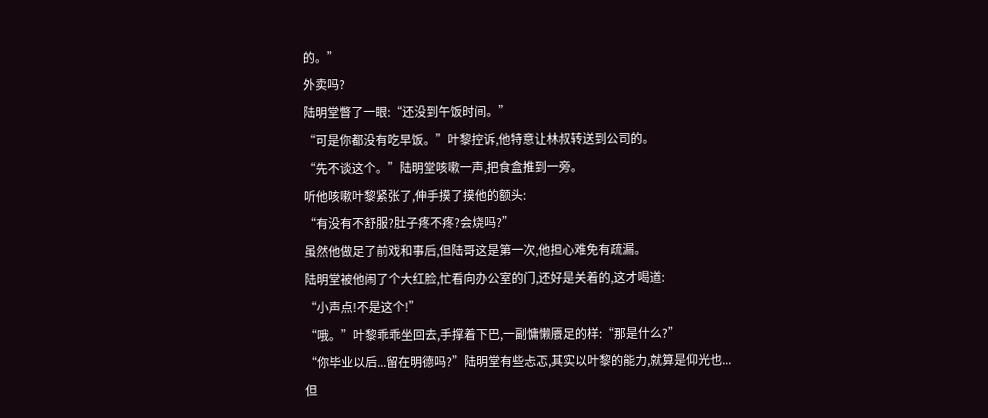的。”
外卖吗?
陆明堂瞥了一眼:“还没到午饭时间。”
“可是你都没有吃早饭。”叶黎控诉,他特意让林叔转送到公司的。
“先不谈这个。”陆明堂咳嗽一声,把食盒推到一旁。
听他咳嗽叶黎紧张了,伸手摸了摸他的额头:
“有没有不舒服?肚子疼不疼?会烧吗?”
虽然他做足了前戏和事后,但陆哥这是第一次,他担心难免有疏漏。
陆明堂被他闹了个大红脸,忙看向办公室的门,还好是关着的,这才喝道:
“小声点!不是这个!”
“哦。”叶黎乖乖坐回去,手撑着下巴,一副慵懒餍足的样:“那是什么?”
“你毕业以后...留在明德吗?”陆明堂有些忐忑,其实以叶黎的能力,就算是仰光也...
但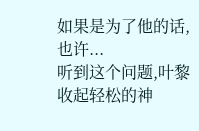如果是为了他的话,也许...
听到这个问题,叶黎收起轻松的神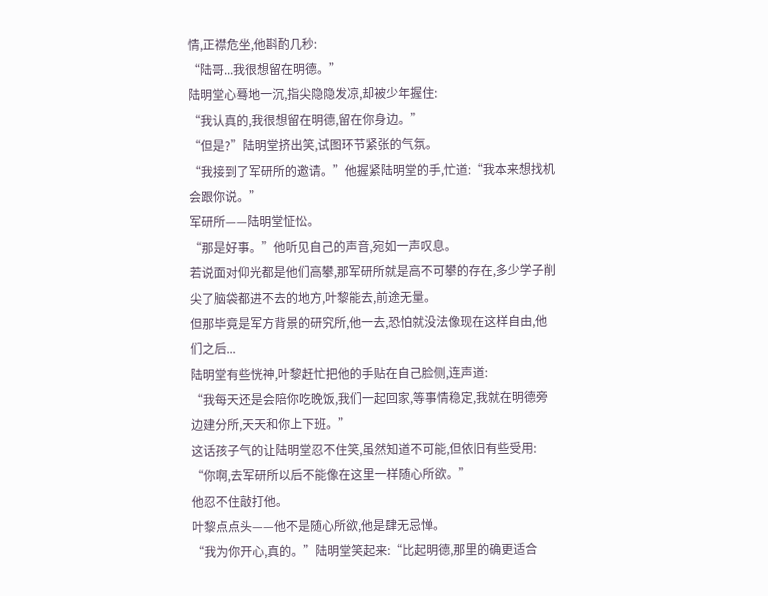情,正襟危坐,他斟酌几秒:
“陆哥...我很想留在明德。”
陆明堂心蓦地一沉,指尖隐隐发凉,却被少年握住:
“我认真的,我很想留在明德,留在你身边。”
“但是?”陆明堂挤出笑,试图环节紧张的气氛。
“我接到了军研所的邀请。”他握紧陆明堂的手,忙道:“我本来想找机会跟你说。”
军研所——陆明堂怔忪。
“那是好事。”他听见自己的声音,宛如一声叹息。
若说面对仰光都是他们高攀,那军研所就是高不可攀的存在,多少学子削尖了脑袋都进不去的地方,叶黎能去,前途无量。
但那毕竟是军方背景的研究所,他一去,恐怕就没法像现在这样自由,他们之后...
陆明堂有些恍神,叶黎赶忙把他的手贴在自己脸侧,连声道:
“我每天还是会陪你吃晚饭,我们一起回家,等事情稳定,我就在明德旁边建分所,天天和你上下班。”
这话孩子气的让陆明堂忍不住笑,虽然知道不可能,但依旧有些受用:
“你啊,去军研所以后不能像在这里一样随心所欲。”
他忍不住敲打他。
叶黎点点头——他不是随心所欲,他是肆无忌惮。
“我为你开心,真的。”陆明堂笑起来:“比起明德,那里的确更适合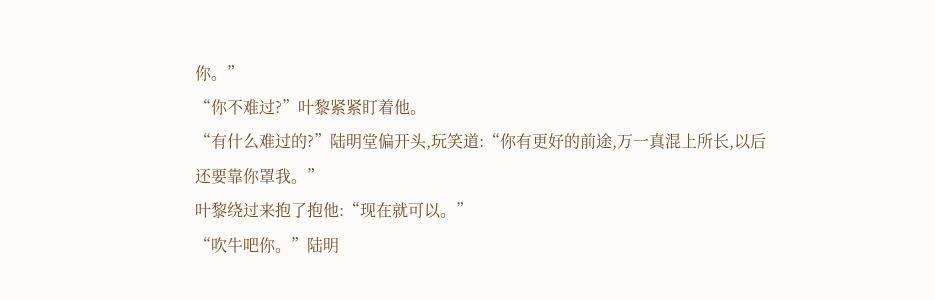你。”
“你不难过?”叶黎紧紧盯着他。
“有什么难过的?”陆明堂偏开头,玩笑道:“你有更好的前途,万一真混上所长,以后还要靠你罩我。”
叶黎绕过来抱了抱他:“现在就可以。”
“吹牛吧你。”陆明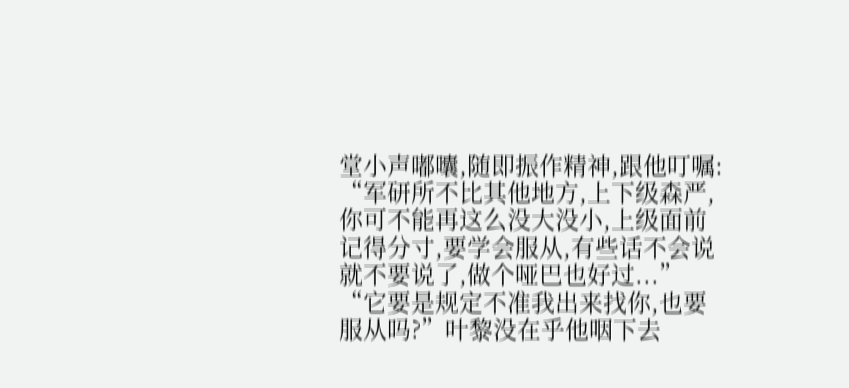堂小声嘟囔,随即振作精神,跟他叮嘱:
“军研所不比其他地方,上下级森严,你可不能再这么没大没小,上级面前记得分寸,要学会服从,有些话不会说就不要说了,做个哑巴也好过...”
“它要是规定不准我出来找你,也要服从吗?”叶黎没在乎他咽下去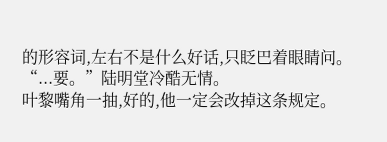的形容词,左右不是什么好话,只眨巴着眼睛问。
“...要。”陆明堂冷酷无情。
叶黎嘴角一抽,好的,他一定会改掉这条规定。